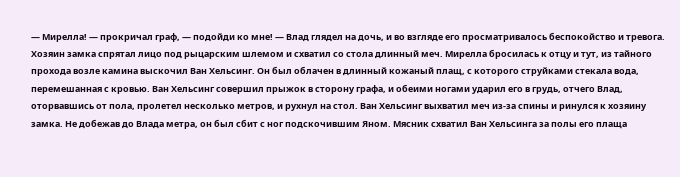— Мирелла! — прокричал граф, — подойди ко мне! — Влад глядел на дочь, и во взгляде его просматривалось беспокойство и тревога. Хозяин замка спрятал лицо под рыцарским шлемом и схватил со стола длинный меч. Мирелла бросилась к отцу и тут, из тайного прохода возле камина выскочил Ван Хельсинг. Он был облачен в длинный кожаный плащ, с которого струйками стекала вода, перемешанная с кровью. Ван Хельсинг совершил прыжок в сторону графа, и обеими ногами ударил его в грудь, отчего Влад, оторвавшись от пола, пролетел несколько метров, и рухнул на стол. Ван Хельсинг выхватил меч из-за спины и ринулся к хозяину замка. Не добежав до Влада метра, он был сбит с ног подскочившим Яном. Мясник схватил Ван Хельсинга за полы его плаща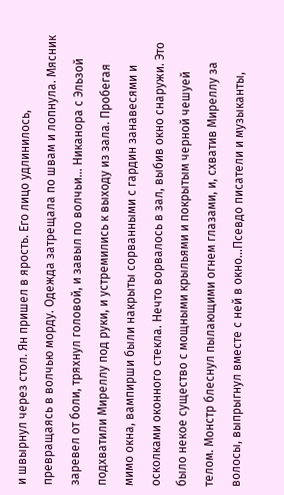и швырнул через стол. Ян пришел в ярость. Его лицо удлинилось, превращаясь в волчью морду. Одежда затрещала по швам и лопнула. Мясник заревел от боли, тряхнул головой, и завыл по волчьи… Никанора с Эльзой подхватили Миреллу под руки, и устремились к выходу из зала. Пробегая мимо окна, вампирши были накрыты сорванными с гардин занавесями и осколками оконного стекла. Нечто ворвалось в зал, выбив окно снаружи. Это было некое существо с мощными крыльями и покрытым черной чешуей телом. Монстр блеснул пылающими огнем глазами, и, схватив Миреллу за волосы, выпрыгнул вместе с ней в окно…Псевдо писатели и музыканты,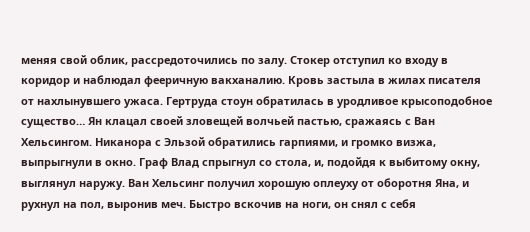меняя свой облик, рассредоточились по залу. Стокер отступил ко входу в коридор и наблюдал фееричную вакханалию. Кровь застыла в жилах писателя от нахлынувшего ужаса. Гертруда стоун обратилась в уродливое крысоподобное существо… Ян клацал своей зловещей волчьей пастью, сражаясь с Ван Хельсингом. Никанора с Эльзой обратились гарпиями, и громко визжа, выпрыгнули в окно. Граф Влад спрыгнул со стола, и, подойдя к выбитому окну, выглянул наружу. Ван Хельсинг получил хорошую оплеуху от оборотня Яна, и рухнул на пол, выронив меч. Быстро вскочив на ноги, он снял с себя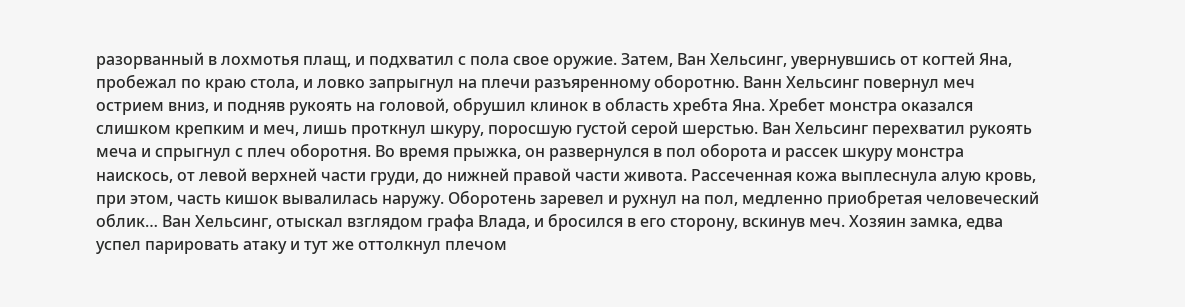разорванный в лохмотья плащ, и подхватил с пола свое оружие. Затем, Ван Хельсинг, увернувшись от когтей Яна, пробежал по краю стола, и ловко запрыгнул на плечи разъяренному оборотню. Ванн Хельсинг повернул меч острием вниз, и подняв рукоять на головой, обрушил клинок в область хребта Яна. Хребет монстра оказался слишком крепким и меч, лишь проткнул шкуру, поросшую густой серой шерстью. Ван Хельсинг перехватил рукоять меча и спрыгнул с плеч оборотня. Во время прыжка, он развернулся в пол оборота и рассек шкуру монстра наискось, от левой верхней части груди, до нижней правой части живота. Рассеченная кожа выплеснула алую кровь, при этом, часть кишок вывалилась наружу. Оборотень заревел и рухнул на пол, медленно приобретая человеческий облик… Ван Хельсинг, отыскал взглядом графа Влада, и бросился в его сторону, вскинув меч. Хозяин замка, едва успел парировать атаку и тут же оттолкнул плечом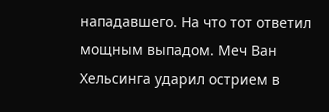нападавшего. На что тот ответил мощным выпадом. Меч Ван Хельсинга ударил острием в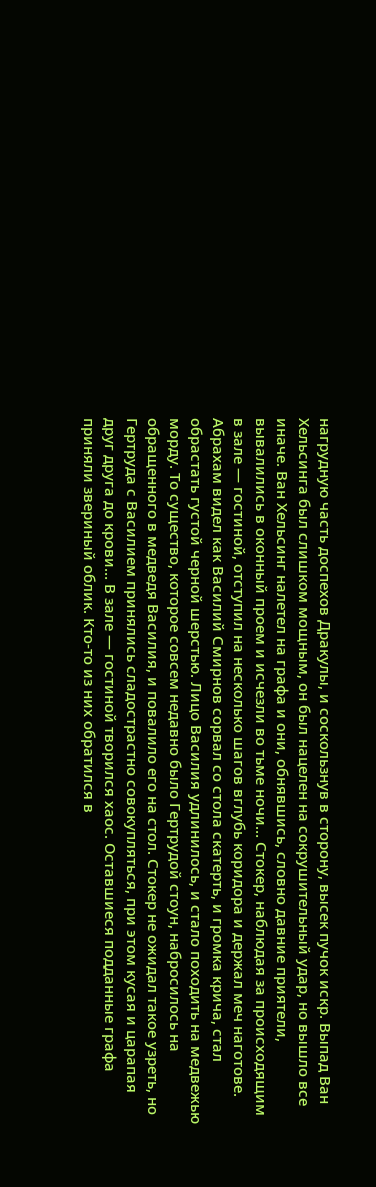нагрудную часть доспехов Дракулы, и соскользнув в сторону, высек пучок искр. Выпад Ван Хельсинга был слишком мощным, он был нацелен на сокрушительный удар, но вышло все иначе. Ван Хельсинг налетел на графа и они, обнявшись, словно давние приятели, вывалились в оконный проем и исчезли во тьме ночи… Стокер, наблюдая за происходящим в зале — гостиной, отступил на несколько шагов вглубь коридора и держал меч наготове. Абрахам видел как Василий Смирнов сорвал со стола скатерть, и громка крича, стал обрастать густой черной шерстью. Лицо Василия удлинилось, и стало походить на медвежью морду. То существо, которое совсем недавно было Гертрудой стоун, набросилось на обращенного в медведя Василия, и повалило его на стол. Стокер не ожидал такое узреть, но Гертруда с Василием принялись сладострастно совокупляться, при этом кусая и царапая друг друга до крови… В зале — гостиной творился хаос. Оставшиеся подданные графа приняли звериный облик. Кто-то из них обратился в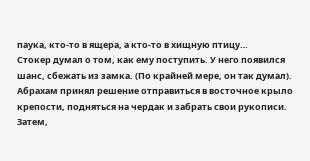паука, кто-то в ящера, а кто-то в хищную птицу…
Стокер думал о том, как ему поступить. У него появился шанс, сбежать из замка. (По крайней мере, он так думал). Абрахам принял решение отправиться в восточное крыло крепости, подняться на чердак и забрать свои рукописи. Затем,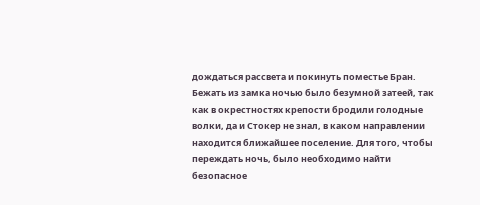дождаться рассвета и покинуть поместье Бран. Бежать из замка ночью было безумной затеей, так как в окрестностях крепости бродили голодные волки, да и Стокер не знал, в каком направлении находится ближайшее поселение. Для того, чтобы переждать ночь, было необходимо найти безопасное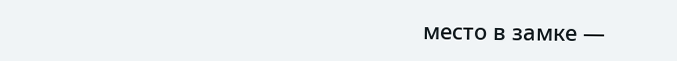место в замке —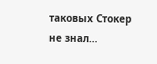таковых Стокер не знал…